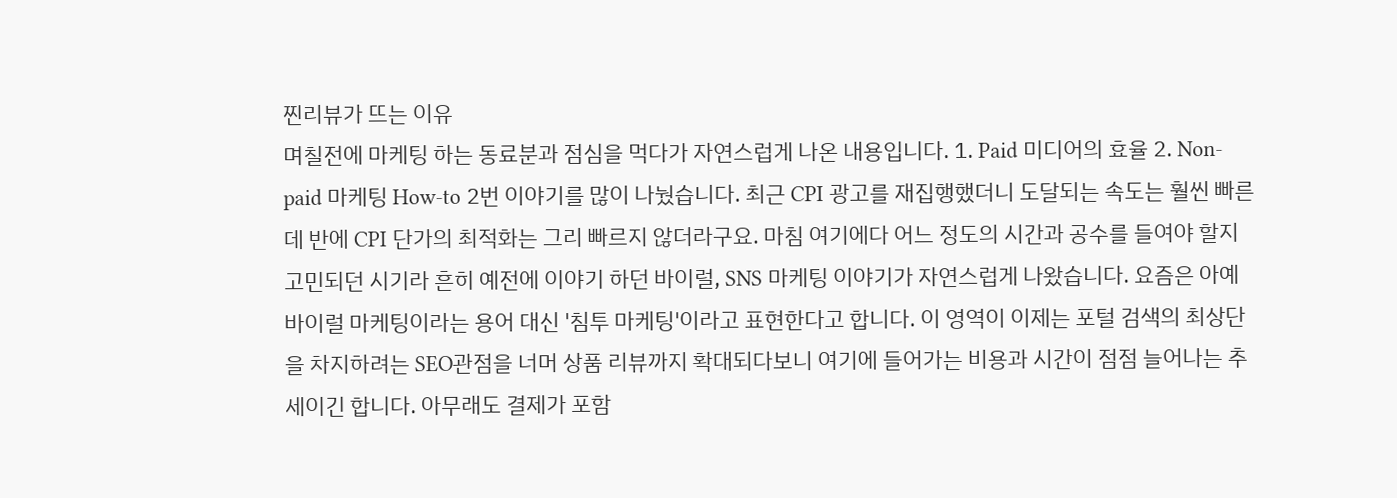찐리뷰가 뜨는 이유
며칠전에 마케팅 하는 동료분과 점심을 먹다가 자연스럽게 나온 내용입니다. 1. Paid 미디어의 효율 2. Non-paid 마케팅 How-to 2번 이야기를 많이 나눴습니다. 최근 CPI 광고를 재집행했더니 도달되는 속도는 훨씬 빠른데 반에 CPI 단가의 최적화는 그리 빠르지 않더라구요. 마침 여기에다 어느 정도의 시간과 공수를 들여야 할지 고민되던 시기라 흔히 예전에 이야기 하던 바이럴, SNS 마케팅 이야기가 자연스럽게 나왔습니다. 요즘은 아예 바이럴 마케팅이라는 용어 대신 '침투 마케팅'이라고 표현한다고 합니다. 이 영역이 이제는 포털 검색의 최상단을 차지하려는 SEO관점을 너머 상품 리뷰까지 확대되다보니 여기에 들어가는 비용과 시간이 점점 늘어나는 추세이긴 합니다. 아무래도 결제가 포함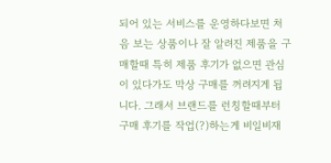되어 있는 서비스를 운영하다보면 처음 보는 상품이나 잘 알려진 제품을 구매할때 특히 제품 후기가 없으면 관심이 있다가도 막상 구매를 꺼려지게 됩니다. 그래서 브랜드를 런칭할때부터 구매 후기를 작업(?)하는게 비일비재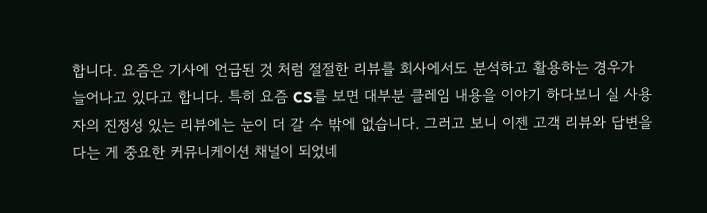합니다. 요즘은 기사에 언급된 것 처럼 절절한 리뷰를 회사에서도 분석하고 활용하는 경우가 늘어나고 있다고 합니다. 특히 요즘 CS를 보면 대부분 클레임 내용을 이야기 하다보니 실 사용자의 진정성 있는 리뷰에는 눈이 더 갈 수 밖에 없습니다. 그러고 보니 이젠 고객 리뷰와 답변을 다는 게 중요한 커뮤니케이션 채널이 되었네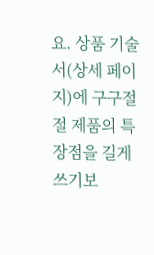요. 상품 기술서(상세 페이지)에 구구절절 제품의 특장점을 길게 쓰기보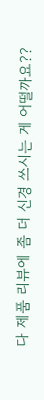다 제품 리뷰에 좀 더 신경 쓰시는 게 어떨까요??